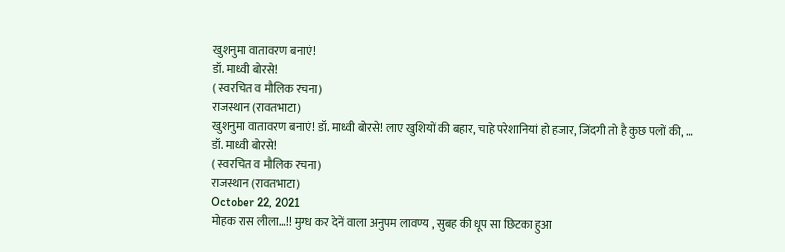खुशनुमा वातावरण बनाएं!
डॉ. माध्वी बोरसे!
( स्वरचित व मौलिक रचना)
राजस्थान (रावतभाटा)
खुशनुमा वातावरण बनाएं! डॉ. माध्वी बोरसे! लाए खुशियों की बहार, चाहे परेशानियां हो हजार, जिंदगी तो है कुछ पलों की, …
डॉ. माध्वी बोरसे!
( स्वरचित व मौलिक रचना)
राजस्थान (रावतभाटा)
October 22, 2021
मोहक रास लीला…!! मुग्ध कर देनें वाला अनुपम लावण्य , सुबह की धूप सा छिटका हुआ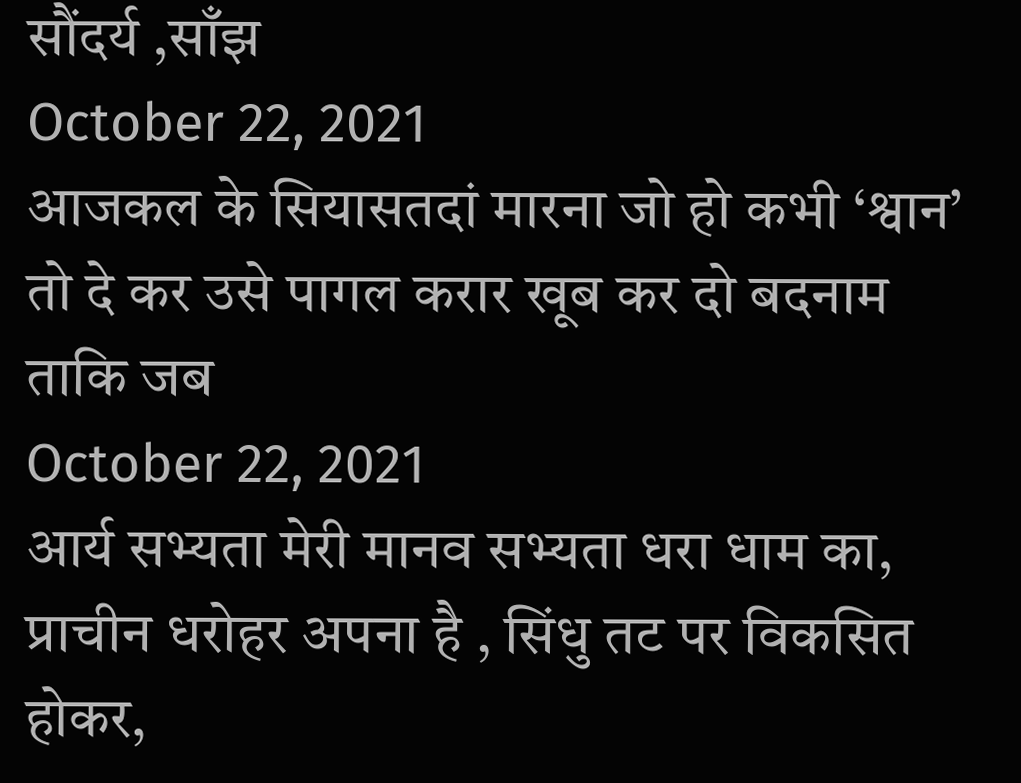सौंदर्य ,साँझ
October 22, 2021
आजकल के सियासतदां मारना जो हो कभी ‘श्वान’ तो दे कर उसे पागल करार खूब कर दो बदनाम ताकि जब
October 22, 2021
आर्य सभ्यता मेरी मानव सभ्यता धरा धाम का, प्राचीन धरोहर अपना है , सिंधु तट पर विकसित होकर,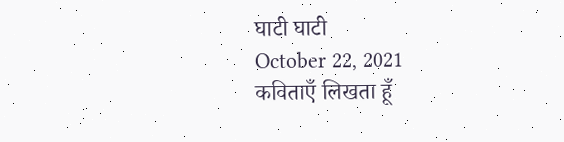घाटी घाटी
October 22, 2021
कविताएँ लिखता हूँ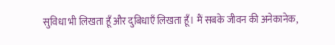सुविधा भी लिखता हूँ और दुबिधाएँ लिखता हूँ। मैं सबके जीवन की अनेकानेक,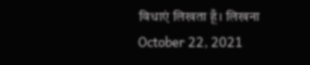विधाएं लिखता हूँ। लिखना
October 22, 2021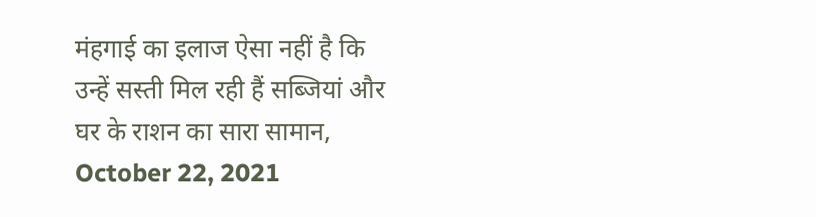मंहगाई का इलाज ऐसा नहीं है कि उन्हें सस्ती मिल रही हैं सब्जियां और घर के राशन का सारा सामान,
October 22, 2021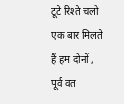टूटे रिश्ते चलो एक बार मिलते हैं हम दोनों , पूर्व वत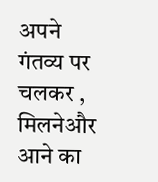अपने गंतव्य पर चलकर , मिलनेऔर आने का